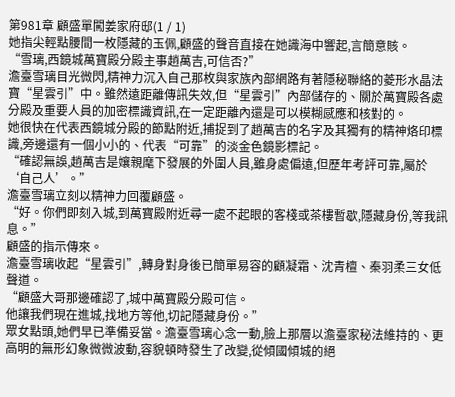第981章 顧盛單闖姜家府邸(1 / 1)
她指尖輕點腰間一枚隱藏的玉佩,顧盛的聲音直接在她識海中響起,言簡意賅。
“雪璃,西鏡城萬寶殿分殿主事趙萬吉,可信否?”
澹臺雪璃目光微閃,精神力沉入自己那枚與家族內部網路有著隱秘聯絡的菱形水晶法寶“星雲引”中。雖然遠距離傳訊失效,但“星雲引”內部儲存的、關於萬寶殿各處分殿及重要人員的加密標識資訊,在一定距離內還是可以模糊感應和核對的。
她很快在代表西鏡城分殿的節點附近,捕捉到了趙萬吉的名字及其獨有的精神烙印標識,旁邊還有一個小小的、代表“可靠”的淡金色鏡影標記。
“確認無誤,趙萬吉是孃親麾下發展的外圍人員,雖身處偏遠,但歷年考評可靠,屬於‘自己人’。”
澹臺雪璃立刻以精神力回覆顧盛。
“好。你們即刻入城,到萬寶殿附近尋一處不起眼的客棧或茶樓暫歇,隱藏身份,等我訊息。”
顧盛的指示傳來。
澹臺雪璃收起“星雲引”,轉身對身後已簡單易容的顧凝霜、沈青檀、秦羽柔三女低聲道。
“顧盛大哥那邊確認了,城中萬寶殿分殿可信。
他讓我們現在進城,找地方等他,切記隱藏身份。”
眾女點頭,她們早已準備妥當。澹臺雪璃心念一動,臉上那層以澹臺家秘法維持的、更高明的無形幻象微微波動,容貌頓時發生了改變,從傾國傾城的絕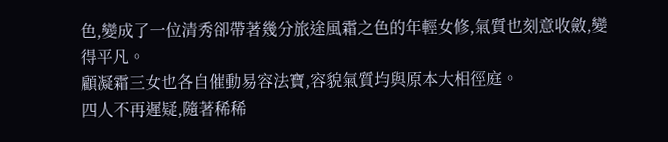色,變成了一位清秀卻帶著幾分旅途風霜之色的年輕女修,氣質也刻意收斂,變得平凡。
顧凝霜三女也各自催動易容法寶,容貌氣質均與原本大相徑庭。
四人不再遲疑,隨著稀稀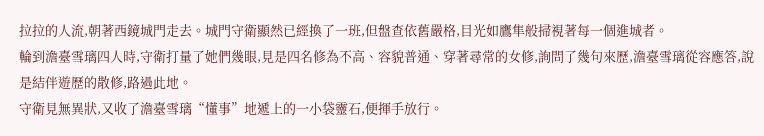拉拉的人流,朝著西鏡城門走去。城門守衛顯然已經換了一班,但盤查依舊嚴格,目光如鷹隼般掃視著每一個進城者。
輪到澹臺雪璃四人時,守衛打量了她們幾眼,見是四名修為不高、容貌普通、穿著尋常的女修,詢問了幾句來歷,澹臺雪璃從容應答,說是結伴遊歷的散修,路過此地。
守衛見無異狀,又收了澹臺雪璃“懂事”地遞上的一小袋靈石,便揮手放行。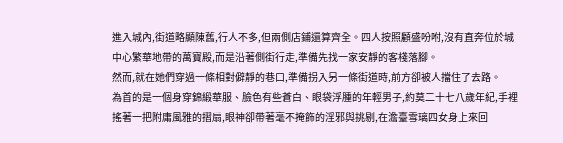進入城內,街道略顯陳舊,行人不多,但兩側店鋪還算齊全。四人按照顧盛吩咐,沒有直奔位於城中心繁華地帶的萬寶殿,而是沿著側街行走,準備先找一家安靜的客棧落腳。
然而,就在她們穿過一條相對僻靜的巷口,準備拐入另一條街道時,前方卻被人擋住了去路。
為首的是一個身穿錦緞華服、臉色有些蒼白、眼袋浮腫的年輕男子,約莫二十七八歲年紀,手裡搖著一把附庸風雅的摺扇,眼神卻帶著毫不掩飾的淫邪與挑剔,在澹臺雪璃四女身上來回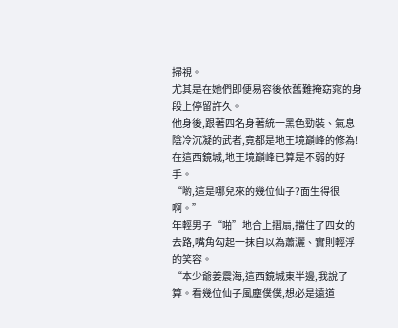掃視。
尤其是在她們即便易容後依舊難掩窈窕的身段上停留許久。
他身後,跟著四名身著統一黑色勁裝、氣息陰冷沉凝的武者,竟都是地王境巔峰的修為!在這西鏡城,地王境巔峰已算是不弱的好手。
“喲,這是哪兒來的幾位仙子?面生得很啊。”
年輕男子“啪”地合上摺扇,擋住了四女的去路,嘴角勾起一抹自以為蕭灑、實則輕浮的笑容。
“本少爺姜震海,這西鏡城東半邊,我說了算。看幾位仙子風塵僕僕,想必是遠道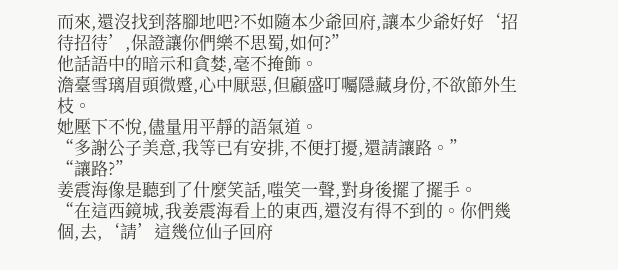而來,還沒找到落腳地吧?不如隨本少爺回府,讓本少爺好好‘招待招待’,保證讓你們樂不思蜀,如何?”
他話語中的暗示和貪婪,毫不掩飾。
澹臺雪璃眉頭微蹙,心中厭惡,但顧盛叮囑隱藏身份,不欲節外生枝。
她壓下不悅,儘量用平靜的語氣道。
“多謝公子美意,我等已有安排,不便打擾,還請讓路。”
“讓路?”
姜震海像是聽到了什麼笑話,嗤笑一聲,對身後擺了擺手。
“在這西鏡城,我姜震海看上的東西,還沒有得不到的。你們幾個,去,‘請’這幾位仙子回府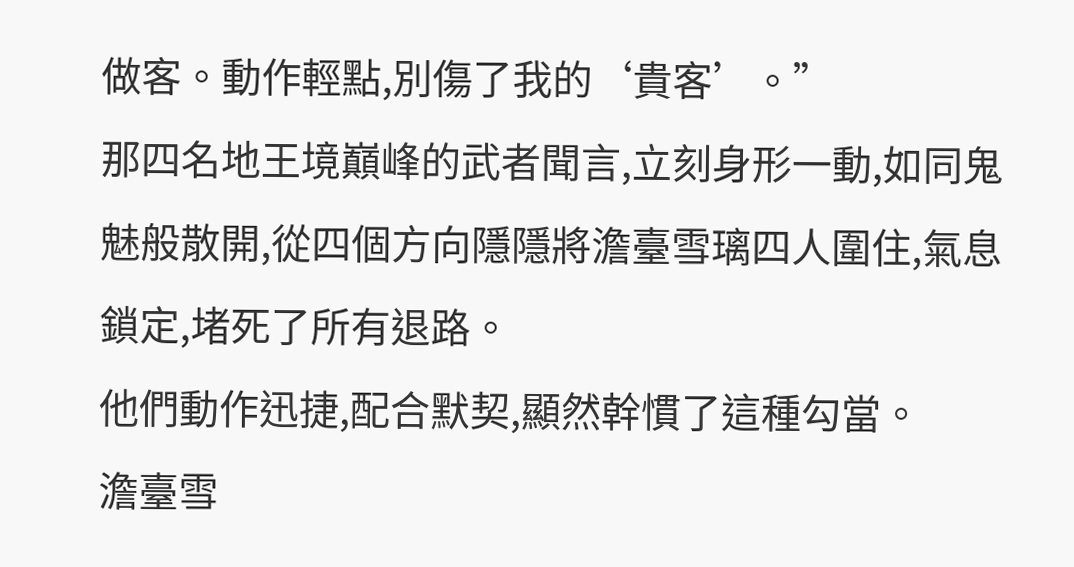做客。動作輕點,別傷了我的‘貴客’。”
那四名地王境巔峰的武者聞言,立刻身形一動,如同鬼魅般散開,從四個方向隱隱將澹臺雪璃四人圍住,氣息鎖定,堵死了所有退路。
他們動作迅捷,配合默契,顯然幹慣了這種勾當。
澹臺雪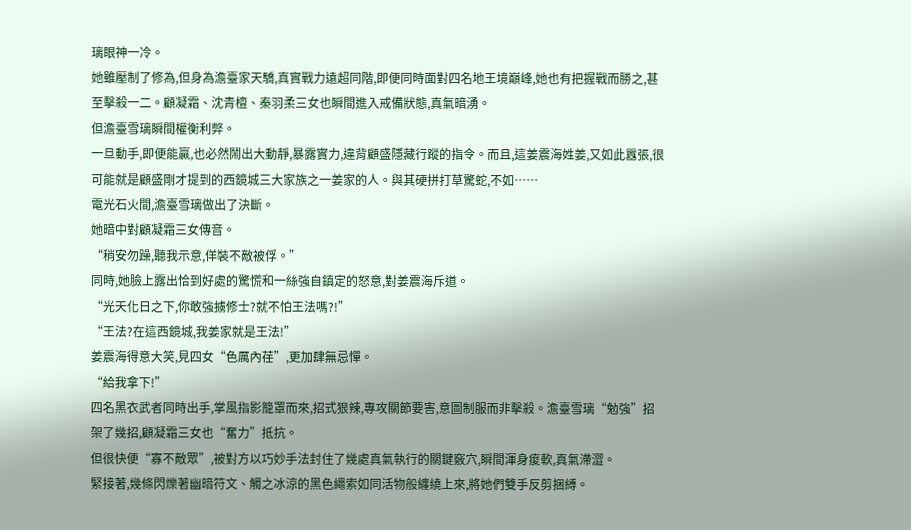璃眼神一冷。
她雖壓制了修為,但身為澹臺家天驕,真實戰力遠超同階,即便同時面對四名地王境巔峰,她也有把握戰而勝之,甚至擊殺一二。顧凝霜、沈青檀、秦羽柔三女也瞬間進入戒備狀態,真氣暗湧。
但澹臺雪璃瞬間權衡利弊。
一旦動手,即便能贏,也必然鬧出大動靜,暴露實力,違背顧盛隱藏行蹤的指令。而且,這姜震海姓姜,又如此囂張,很可能就是顧盛剛才提到的西鏡城三大家族之一姜家的人。與其硬拼打草驚蛇,不如……
電光石火間,澹臺雪璃做出了決斷。
她暗中對顧凝霜三女傳音。
“稍安勿躁,聽我示意,佯裝不敵被俘。”
同時,她臉上露出恰到好處的驚慌和一絲強自鎮定的怒意,對姜震海斥道。
“光天化日之下,你敢強擄修士?就不怕王法嗎?!”
“王法?在這西鏡城,我姜家就是王法!”
姜震海得意大笑,見四女“色厲內荏”,更加肆無忌憚。
“給我拿下!”
四名黑衣武者同時出手,掌風指影籠罩而來,招式狠辣,專攻關節要害,意圖制服而非擊殺。澹臺雪璃“勉強”招架了幾招,顧凝霜三女也“奮力”抵抗。
但很快便“寡不敵眾”,被對方以巧妙手法封住了幾處真氣執行的關鍵竅穴,瞬間渾身痠軟,真氣滯澀。
緊接著,幾條閃爍著幽暗符文、觸之冰涼的黑色繩索如同活物般纏繞上來,將她們雙手反剪捆縛。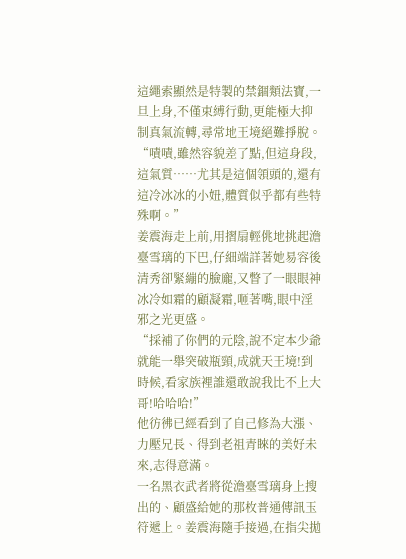這繩索顯然是特製的禁錮類法寶,一旦上身,不僅束縛行動,更能極大抑制真氣流轉,尋常地王境絕難掙脫。
“嘖嘖,雖然容貌差了點,但這身段,這氣質……尤其是這個領頭的,還有這冷冰冰的小妞,體質似乎都有些特殊啊。”
姜震海走上前,用摺扇輕佻地挑起澹臺雪璃的下巴,仔細端詳著她易容後清秀卻緊繃的臉龐,又瞥了一眼眼神冰冷如霜的顧凝霜,咂著嘴,眼中淫邪之光更盛。
“採補了你們的元陰,說不定本少爺就能一舉突破瓶頸,成就天王境!到時候,看家族裡誰還敢說我比不上大哥!哈哈哈!”
他彷彿已經看到了自己修為大漲、力壓兄長、得到老祖青睞的美好未來,志得意滿。
一名黑衣武者將從澹臺雪璃身上搜出的、顧盛給她的那枚普通傳訊玉符遞上。姜震海隨手接過,在指尖拋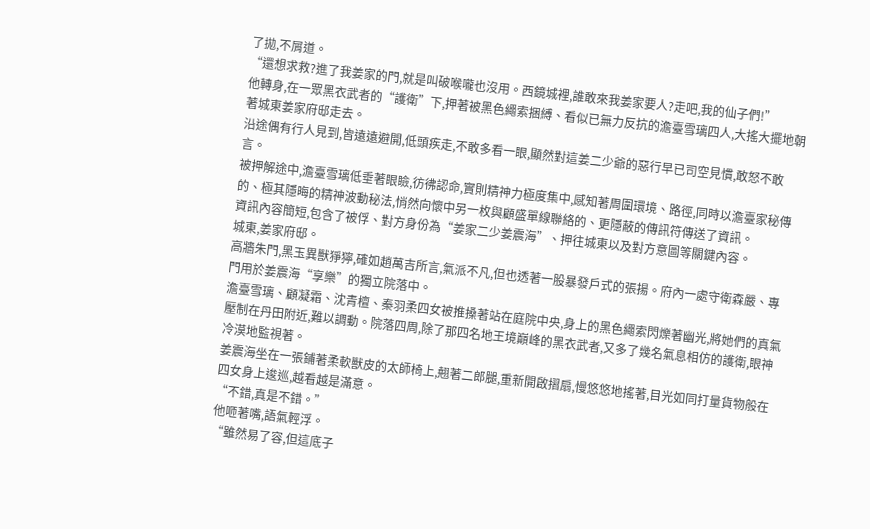了拋,不屑道。
“還想求救?進了我姜家的門,就是叫破喉嚨也沒用。西鏡城裡,誰敢來我姜家要人?走吧,我的仙子們!”
他轉身,在一眾黑衣武者的“護衛”下,押著被黑色繩索捆縛、看似已無力反抗的澹臺雪璃四人,大搖大擺地朝著城東姜家府邸走去。
沿途偶有行人見到,皆遠遠避開,低頭疾走,不敢多看一眼,顯然對這姜二少爺的惡行早已司空見慣,敢怒不敢言。
被押解途中,澹臺雪璃低垂著眼瞼,彷彿認命,實則精神力極度集中,感知著周圍環境、路徑,同時以澹臺家秘傳的、極其隱晦的精神波動秘法,悄然向懷中另一枚與顧盛單線聯絡的、更隱蔽的傳訊符傳送了資訊。
資訊內容簡短,包含了被俘、對方身份為“姜家二少姜震海”、押往城東以及對方意圖等關鍵內容。
城東,姜家府邸。
高牆朱門,黑玉異獸猙獰,確如趙萬吉所言,氣派不凡,但也透著一股暴發戶式的張揚。府內一處守衛森嚴、專門用於姜震海“享樂”的獨立院落中。
澹臺雪璃、顧凝霜、沈青檀、秦羽柔四女被推搡著站在庭院中央,身上的黑色繩索閃爍著幽光,將她們的真氣壓制在丹田附近,難以調動。院落四周,除了那四名地王境巔峰的黑衣武者,又多了幾名氣息相仿的護衛,眼神冷漠地監視著。
姜震海坐在一張鋪著柔軟獸皮的太師椅上,翹著二郎腿,重新開啟摺扇,慢悠悠地搖著,目光如同打量貨物般在四女身上逡巡,越看越是滿意。
“不錯,真是不錯。”
他咂著嘴,語氣輕浮。
“雖然易了容,但這底子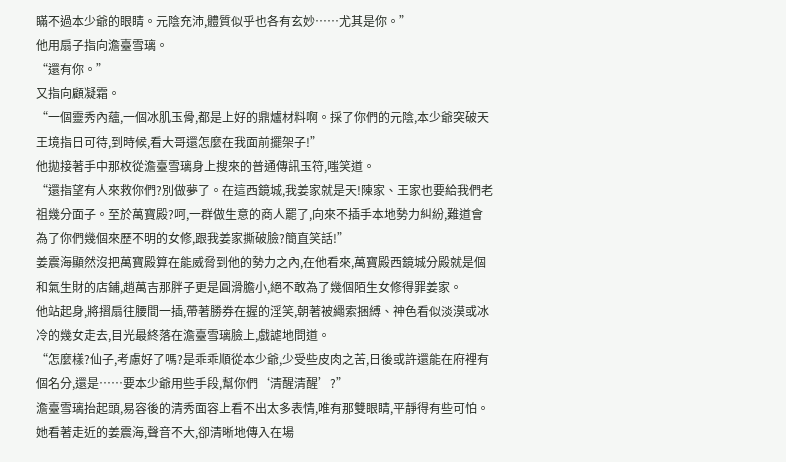瞞不過本少爺的眼睛。元陰充沛,體質似乎也各有玄妙……尤其是你。”
他用扇子指向澹臺雪璃。
“還有你。”
又指向顧凝霜。
“一個靈秀內蘊,一個冰肌玉骨,都是上好的鼎爐材料啊。採了你們的元陰,本少爺突破天王境指日可待,到時候,看大哥還怎麼在我面前擺架子!”
他拋接著手中那枚從澹臺雪璃身上搜來的普通傳訊玉符,嗤笑道。
“還指望有人來救你們?別做夢了。在這西鏡城,我姜家就是天!陳家、王家也要給我們老祖幾分面子。至於萬寶殿?呵,一群做生意的商人罷了,向來不插手本地勢力糾紛,難道會為了你們幾個來歷不明的女修,跟我姜家撕破臉?簡直笑話!”
姜震海顯然沒把萬寶殿算在能威脅到他的勢力之內,在他看來,萬寶殿西鏡城分殿就是個和氣生財的店鋪,趙萬吉那胖子更是圓滑膽小,絕不敢為了幾個陌生女修得罪姜家。
他站起身,將摺扇往腰間一插,帶著勝券在握的淫笑,朝著被繩索捆縛、神色看似淡漠或冰冷的幾女走去,目光最終落在澹臺雪璃臉上,戲謔地問道。
“怎麼樣?仙子,考慮好了嗎?是乖乖順從本少爺,少受些皮肉之苦,日後或許還能在府裡有個名分,還是……要本少爺用些手段,幫你們‘清醒清醒’?”
澹臺雪璃抬起頭,易容後的清秀面容上看不出太多表情,唯有那雙眼睛,平靜得有些可怕。
她看著走近的姜震海,聲音不大,卻清晰地傳入在場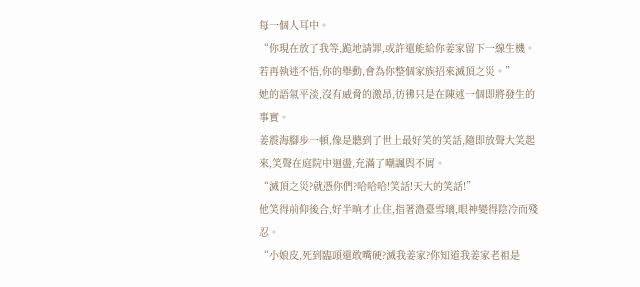每一個人耳中。
“你現在放了我等,跪地請罪,或許還能給你姜家留下一線生機。若再執迷不悟,你的舉動,會為你整個家族招來滅頂之災。”
她的語氣平淡,沒有威脅的激昂,彷彿只是在陳述一個即將發生的事實。
姜震海腳步一頓,像是聽到了世上最好笑的笑話,隨即放聲大笑起來,笑聲在庭院中迴盪,充滿了嘲諷與不屑。
“滅頂之災?就憑你們?哈哈哈!笑話!天大的笑話!”
他笑得前仰後合,好半晌才止住,指著澹臺雪璃,眼神變得陰冷而殘忍。
“小娘皮,死到臨頭還敢嘴硬?滅我姜家?你知道我姜家老祖是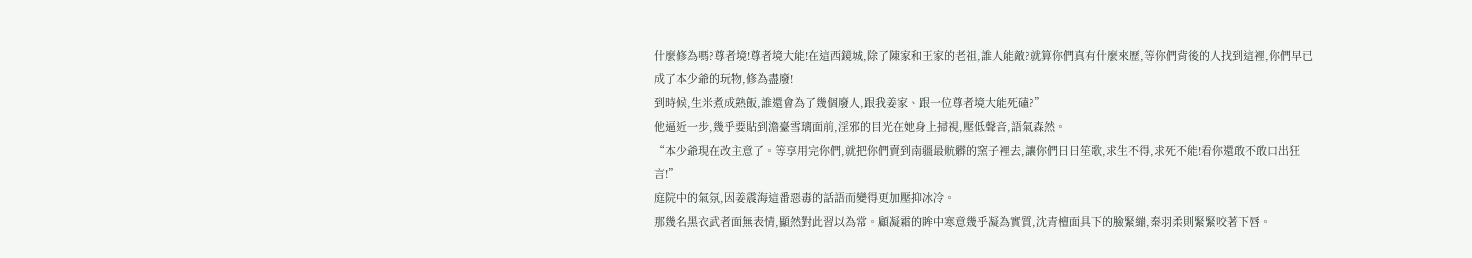什麼修為嗎?尊者境!尊者境大能!在這西鏡城,除了陳家和王家的老祖,誰人能敵?就算你們真有什麼來歷,等你們背後的人找到這裡,你們早已成了本少爺的玩物,修為盡廢!
到時候,生米煮成熟飯,誰還會為了幾個廢人,跟我姜家、跟一位尊者境大能死磕?”
他逼近一步,幾乎要貼到澹臺雪璃面前,淫邪的目光在她身上掃視,壓低聲音,語氣森然。
“本少爺現在改主意了。等享用完你們,就把你們賣到南疆最骯髒的窯子裡去,讓你們日日笙歌,求生不得,求死不能!看你還敢不敢口出狂言!”
庭院中的氣氛,因姜震海這番惡毒的話語而變得更加壓抑冰冷。
那幾名黑衣武者面無表情,顯然對此習以為常。顧凝霜的眸中寒意幾乎凝為實質,沈青檀面具下的臉緊繃,秦羽柔則緊緊咬著下唇。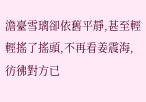澹臺雪璃卻依舊平靜,甚至輕輕搖了搖頭,不再看姜震海,彷彿對方已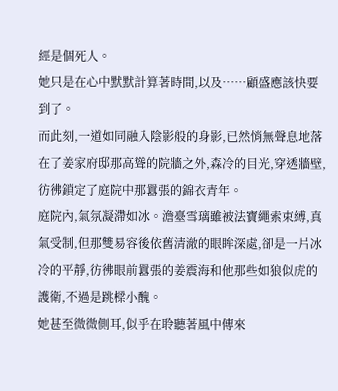經是個死人。
她只是在心中默默計算著時間,以及……顧盛應該快要到了。
而此刻,一道如同融入陰影般的身影,已然悄無聲息地落在了姜家府邸那高聳的院牆之外,森冷的目光,穿透牆壁,彷彿鎖定了庭院中那囂張的錦衣青年。
庭院內,氣氛凝滯如冰。澹臺雪璃雖被法寶繩索束縛,真氣受制,但那雙易容後依舊清澈的眼眸深處,卻是一片冰冷的平靜,彷彿眼前囂張的姜震海和他那些如狼似虎的護衛,不過是跳樑小醜。
她甚至微微側耳,似乎在聆聽著風中傳來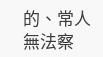的、常人無法察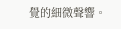覺的細微聲響。